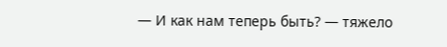— И как нам теперь быть? — тяжело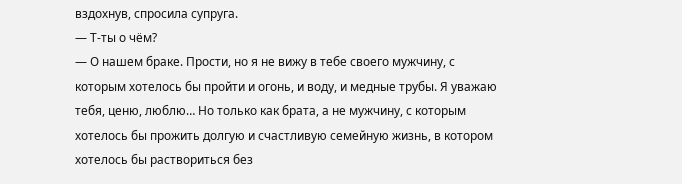вздохнув, спросила супруга.
— Т-ты о чём?
— О нашем браке. Прости, но я не вижу в тебе своего мужчину, с которым хотелось бы пройти и огонь, и воду, и медные трубы. Я уважаю тебя, ценю, люблю… Но только как брата, а не мужчину, с которым хотелось бы прожить долгую и счастливую семейную жизнь, в котором хотелось бы раствориться без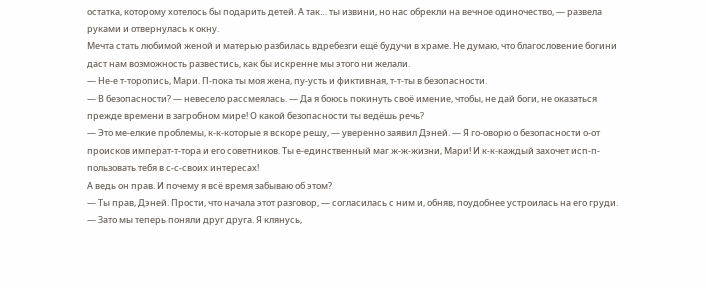остатка, которому хотелось бы подарить детей. А так… ты извини, но нас обрекли на вечное одиночество, — развела руками и отвернулась к окну.
Мечта стать любимой женой и матерью разбилась вдребезги ещё будучи в храме. Не думаю, что благословение богини даст нам возможность развестись, как бы искренне мы этого ни желали.
— Не-е т-торопись, Мари. П-пока ты моя жена, пу-усть и фиктивная, т-т-ты в безопасности.
— В безопасности? — невесело рассмеялась. — Да я боюсь покинуть своё имение, чтобы, не дай боги, не оказаться прежде времени в загробном мире! О какой безопасности ты ведёшь речь?
— Это ме-елкие проблемы, к-к-которые я вскоре решу, — уверенно заявил Дэней. — Я го-оворю о безопасности о-от происков императ-т-тора и его советников. Ты е-единственный маг ж-ж-жизни, Мари! И к-к-каждый захочет исп-п-пользовать тебя в с-с-своих интересах!
А ведь он прав. И почему я всё время забываю об этом?
— Ты прав, Дэней. Прости, что начала этот разговор, — согласилась с ним и, обняв, поудобнее устроилась на его груди.
— Зато мы теперь поняли друг друга. Я клянусь,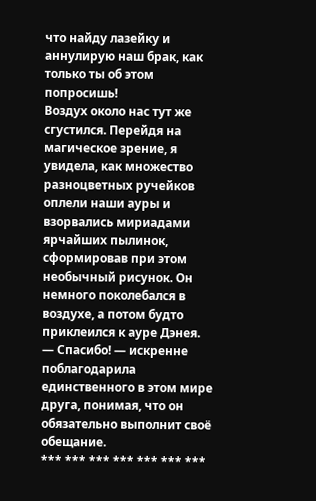что найду лазейку и аннулирую наш брак, как только ты об этом попросишь!
Воздух около нас тут же сгустился. Перейдя на магическое зрение, я увидела, как множество разноцветных ручейков оплели наши ауры и взорвались мириадами ярчайших пылинок, сформировав при этом необычный рисунок. Он немного поколебался в воздухе, а потом будто приклеился к ауре Дэнея.
— Спасибо! — искренне поблагодарила единственного в этом мире друга, понимая, что он обязательно выполнит своё обещание.
*** *** *** *** *** *** ***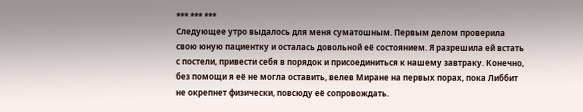*** *** ***
Следующее утро выдалось для меня суматошным. Первым делом проверила свою юную пациентку и осталась довольной её состоянием. Я разрешила ей встать с постели, привести себя в порядок и присоединиться к нашему завтраку. Конечно, без помощи я её не могла оставить, велев Миране на первых порах, пока Либбит не окрепнет физически, повсюду её сопровождать.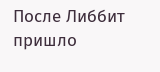После Либбит пришло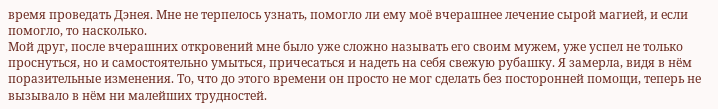время проведать Дэнея. Мне не терпелось узнать, помогло ли ему моё вчерашнее лечение сырой магией, и если помогло, то насколько.
Мой друг, после вчерашних откровений мне было уже сложно называть его своим мужем, уже успел не только проснуться, но и самостоятельно умыться, причесаться и надеть на себя свежую рубашку. Я замерла, видя в нём поразительные изменения. То, что до этого времени он просто не мог сделать без посторонней помощи, теперь не вызывало в нём ни малейших трудностей.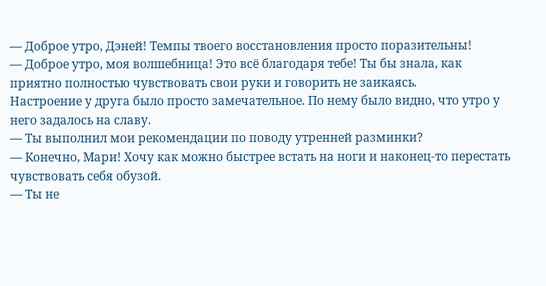— Доброе утро, Дэней! Темпы твоего восстановления просто поразительны!
— Доброе утро, моя волшебница! Это всё благодаря тебе! Ты бы знала, как приятно полностью чувствовать свои руки и говорить не заикаясь.
Настроение у друга было просто замечательное. По нему было видно, что утро у него задалось на славу.
— Ты выполнил мои рекомендации по поводу утренней разминки?
— Конечно, Мари! Хочу как можно быстрее встать на ноги и наконец-то перестать чувствовать себя обузой.
— Ты не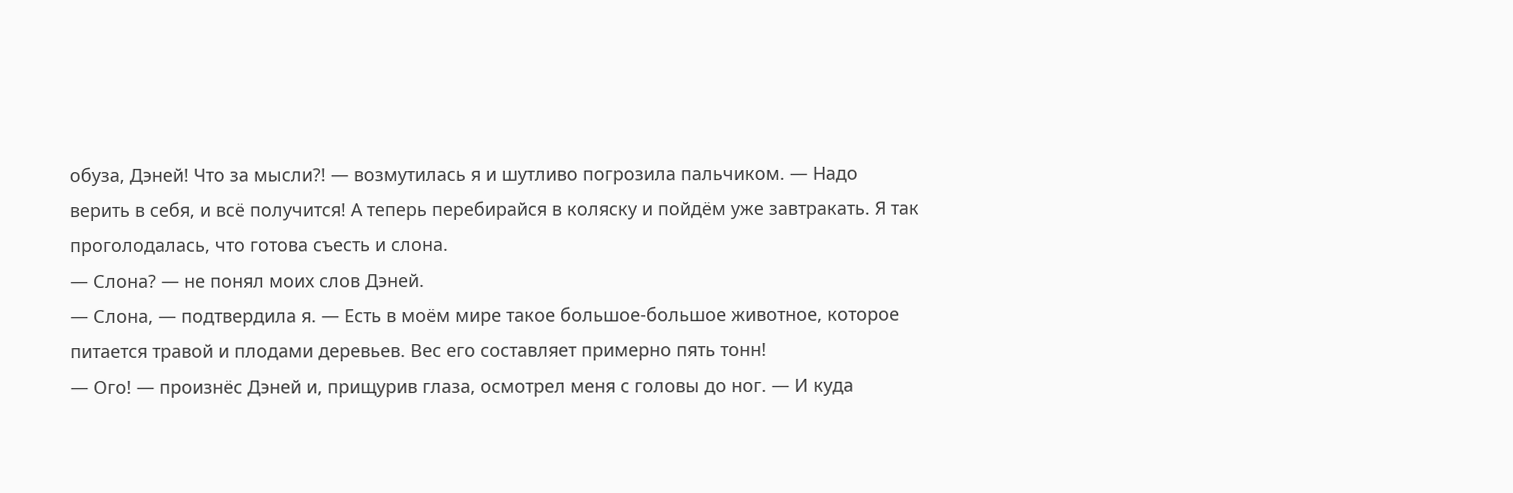обуза, Дэней! Что за мысли?! — возмутилась я и шутливо погрозила пальчиком. — Надо верить в себя, и всё получится! А теперь перебирайся в коляску и пойдём уже завтракать. Я так проголодалась, что готова съесть и слона.
— Слона? — не понял моих слов Дэней.
— Слона, — подтвердила я. — Есть в моём мире такое большое-большое животное, которое питается травой и плодами деревьев. Вес его составляет примерно пять тонн!
— Ого! — произнёс Дэней и, прищурив глаза, осмотрел меня с головы до ног. — И куда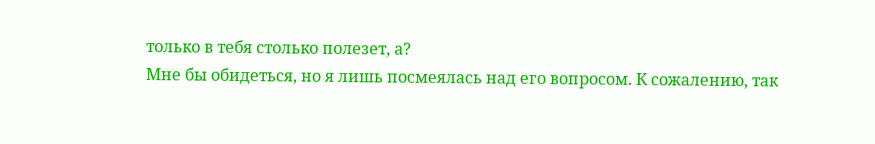только в тебя столько полезет, а?
Мне бы обидеться, но я лишь посмеялась над его вопросом. К сожалению, так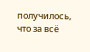получилось, что за всё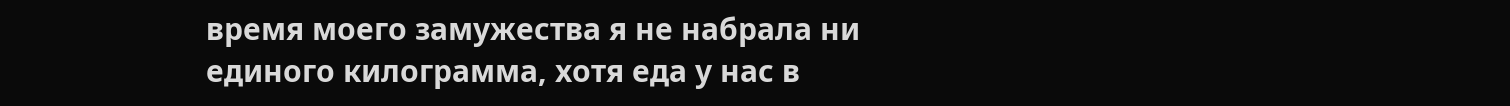время моего замужества я не набрала ни единого килограмма, хотя еда у нас в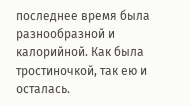последнее время была разнообразной и калорийной. Как была тростиночкой, так ею и осталась.